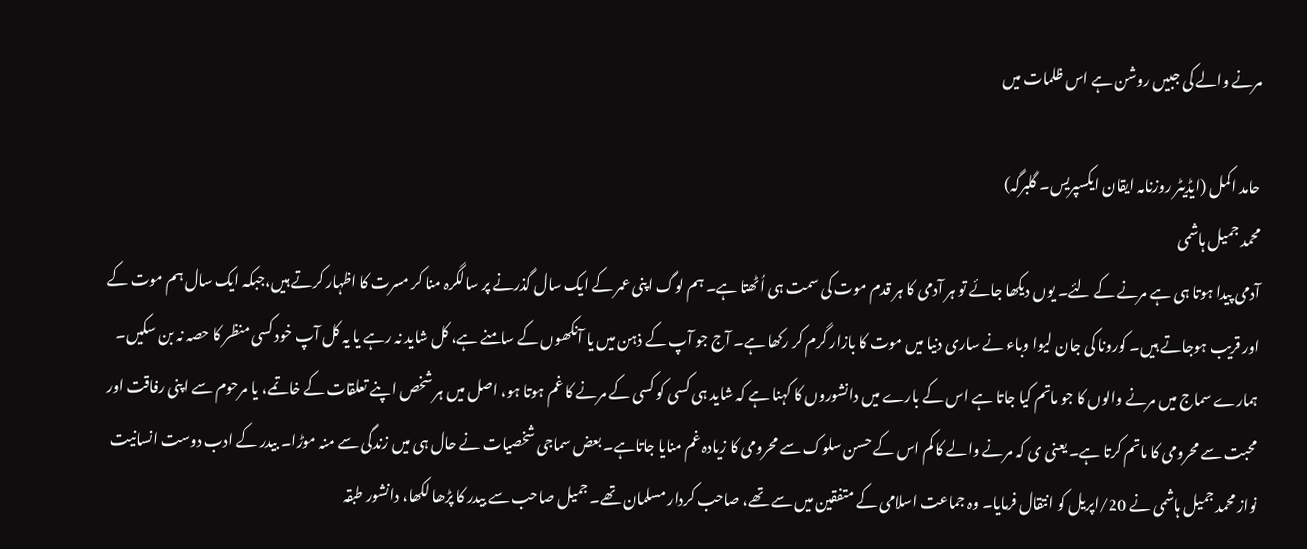مرنے والے کی جبیں روشن ہے اس ظلمات میں

حامد اکمل (ایڈیٹر روزنامہ ایقان ایکسپریس۔ گلبرگہ)
محمد جمیل ہاشمی
آدمی پیدا ہوتا ہی ہے مرنے کے لئے۔ یوں دیکھا جائے تو ہر آدمی کا ہر قدم موت کی سمت ہی اُٹھتا ہے۔ ہم لوگ اپنی عمر کے ایک سال گذرنے پر سالگرہ منا کر مسرت کا اظہار کرتے ہیں،جبکہ ایک سال ہم موت کے اور قریب ہوجاتے ہیں۔ کورونا کی جان لیوا وباء نے ساری دنیا میں موت کا بازار گرم کر رکھا ہے۔ آج جو آپ کے ذہن میں یا آنکھوں کے سامنے ہے، کل شاید نہ رہے یا یہ کل آپ خود کسی منظر کا حصہ نہ بن سکیں۔
ہمارے سماج میں مرنے والوں کا جو ماتم کیا جاتا ہے اس کے بارے میں دانشوروں کا کہنا ہے کہ شاید ہی کسی کو کسی کے مرنے کا غم ہوتا ہو، اصل میں ہر شخص اپنے تعلقات کے خاتمے، یا مرحوم سے اپنی رفاقت اور محبت سے محرومی کا ماتم کرتا ہے۔ یعنی ی کہ مرنے والے کا کم اس کے حسن سلوک سے محرومی کا زیادہ غم منایا جاتاہے۔ بعض سماجی شخصیات نے حال ہی میں زندگی سے منہ موڑا۔ بیدر کے ادب دوست انسانیت نواز محمد جمیل ہاشمی نے 20/اپریل کو انتقال فرمایا۔ وہ جماعت اسلامی کے متفقین میں سے تھے، صاحب کردار مسلمان تھے۔ جمیل صاحب سے بیدر کا پڑھا لکھا، دانشور طبقہ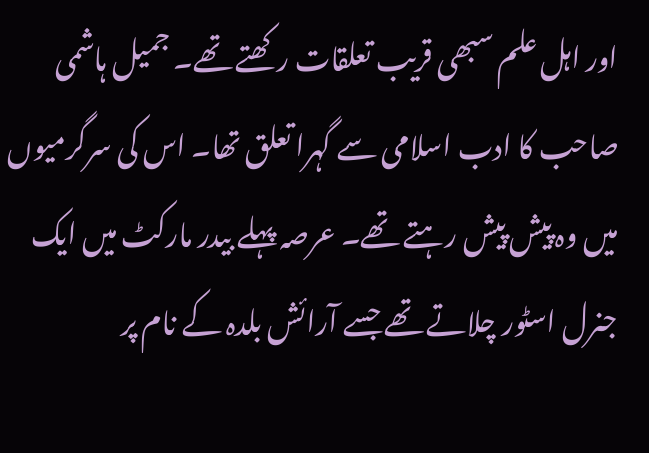اور اہل علم سبھی قریب تعلقات رکھتے تھے۔ جمیل ہاشمی صاحب کا ادب اسلامی سے گہرا تعلق تھا۔ اس کی سرگرمیوں میں وہ پیش پیش رہتے تھے۔ عرصہ پہلے بیدر مارکٹ میں ایک جنرل اسٹور چلاتے تھے جسے آرائش بلدہ کے نام پر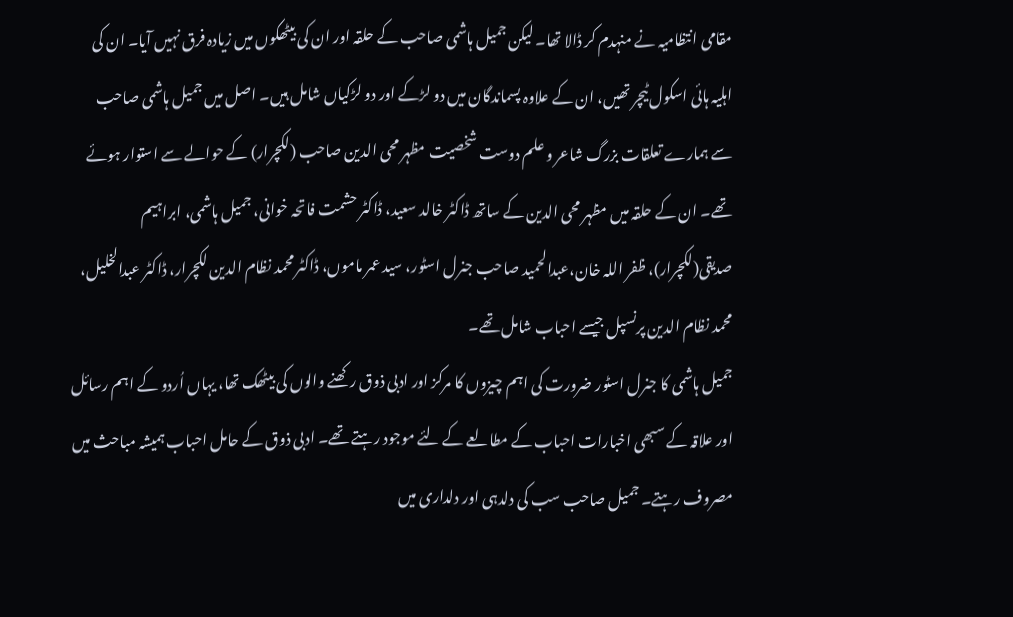مقامی انتظامیہ نے منہدم کر ڈالا تھا۔ لیکن جمیل ہاشمی صاحب کے حلقہ اور ان کی بیٹھکوں میں زیادہ فرق نہیں آیا۔ ان کی اہلیہ ہائی اسکول ٹیچر تھیں، ان کے علاوہ پسماندگان میں دو لڑکے اور دو لڑکیاں شامل ہیں۔ اصل میں جمیل ہاشمی صاحب سے ہمارے تعلقات بزرگ شاعر و علم دوست شخصیت مظہر محی الدین صاحب (لکچرار) کے حوالے سے استوار ہوئے تھے۔ ان کے حلقہ میں مظہر محی الدین کے ساتھ ڈاکٹر خالد سعید، ڈاکٹر حشمت فاتحہ خوانی، جمیل ہاشمی، ابراہیم صدیقی(لکچرار)، ظفر اللہ خان،عبدالحمید صاحب جنرل اسٹور، سید عمر ماموں، ڈاکٹر محمد نظام الدین لکچرار، ڈاکٹر عبدالخلیل، محمد نظام الدین پرنسپل جیسے احباب شامل تھے۔
جمیل ہاشمی کا جنرل اسٹور ضرورت کی اہم چیزوں کا مرکز اور ادبی ذوق رکھنے والوں کی بیٹھک تھا، یہاں اُردو کے اہم رسائل اور علاقہ کے سبھی اخبارات احباب کے مطالعے کے لئے موجود رہتے تھے۔ ادبی ذوق کے حامل احباب ہمیشہ مباحث میں مصروف رہتے۔ جمیل صاحب سب کی دلدہی اور دلداری میں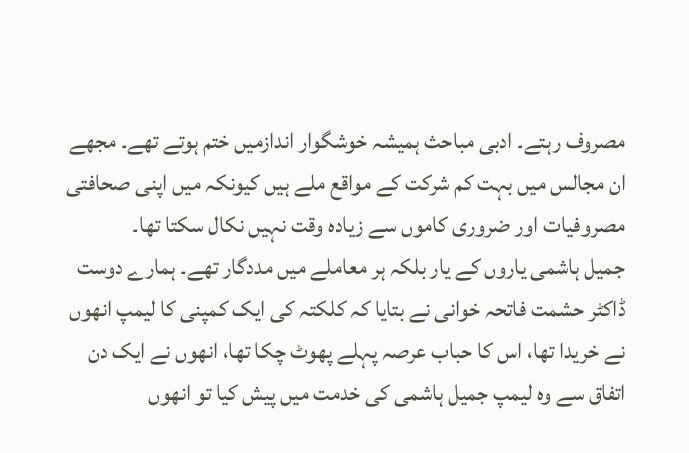مصروف رہتے۔ ادبی مباحث ہمیشہ خوشگوار اندازمیں ختم ہوتے تھے۔ مجھے ان مجالس میں بہت کم شرکت کے مواقع ملے ہیں کیونکہ میں اپنی صحافتی مصروفیات اور ضروری کاموں سے زیادہ وقت نہیں نکال سکتا تھا۔
جمیل ہاشمی یاروں کے یار بلکہ ہر معاملے میں مددگار تھے۔ ہمارے دوست ڈاکٹر حشمت فاتحہ خوانی نے بتایا کہ کلکتہ کی ایک کمپنی کا لیمپ انھوں نے خریدا تھا، اس کا حباب عرصہ پہلے پھوٹ چکا تھا، انھوں نے ایک دن اتفاق سے وہ لیمپ جمیل ہاشمی کی خدمت میں پیش کیا تو انھوں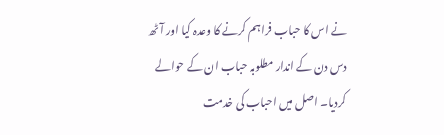نے اس کا حباب فراہم کرنے کا وعدہ کیا اور آٹھ دس دن کے اندار مطلوبہ حباب ان کے حوالے کردیا۔ اصل میں احباب کی خدمت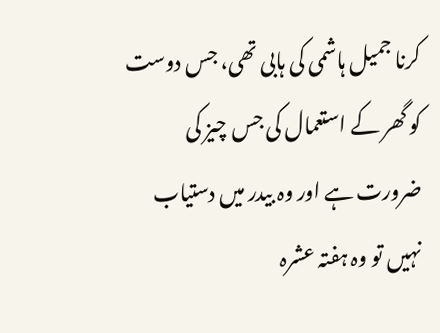کرنا جمیل ہاشمی کی ہابی تھی، جس دوست کو گھر کے استعمال کی جس چیز کی ضرورت ہے اور وہ بیدر میں دستیاب نہیں تو وہ ہفتہ عشرہ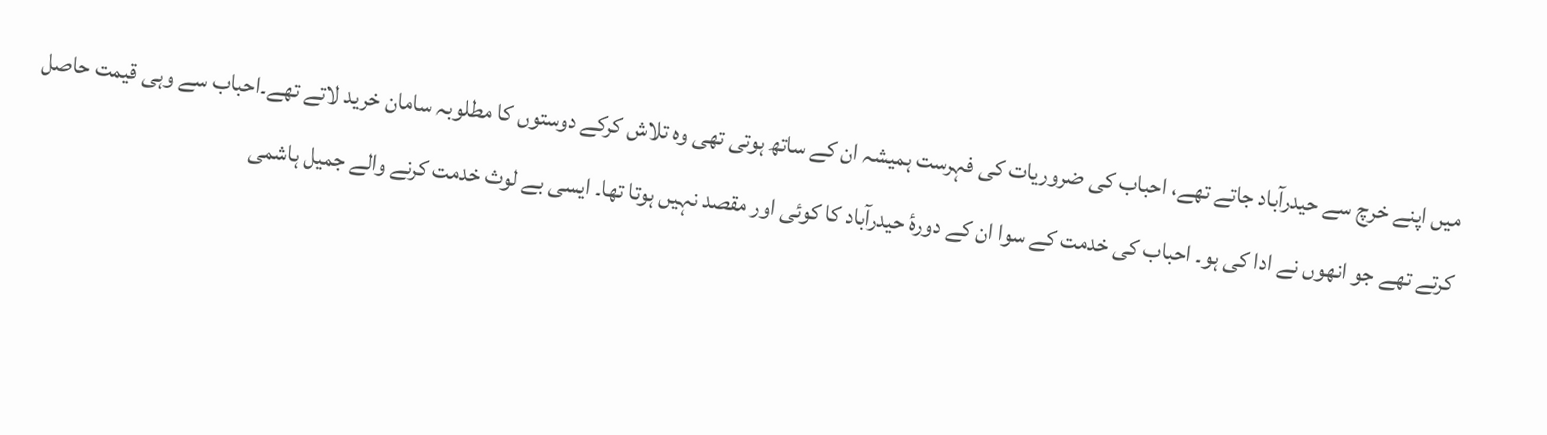میں اپنے خرچ سے حیدرآباد جاتے تھے، احباب کی ضروریات کی فہرست ہمیشہ ان کے ساتھ ہوتی تھی وہ تلاش کرکے دوستوں کا مطلوبہ سامان خرید لاتے تھے۔احباب سے وہی قیمت حاصل کرتے تھے جو انھوں نے ادا کی ہو۔ احباب کی خدمت کے سوا ان کے دورۂ حیدرآباد کا کوئی اور مقصد نہیں ہوتا تھا۔ ایسی بے لوث خدمت کرنے والے جمیل ہاشمی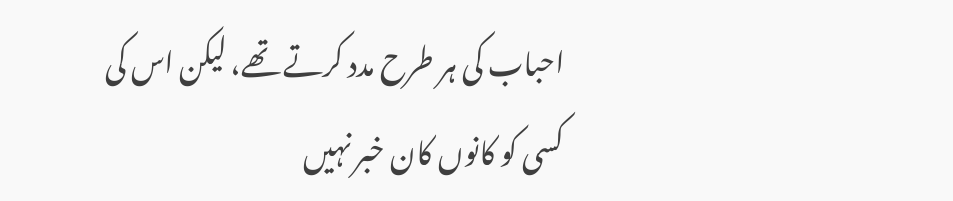احباب کی ہر طرح مدد کرتے تھے، لیکن اس کی کسی کو کانوں کان خبر نہیں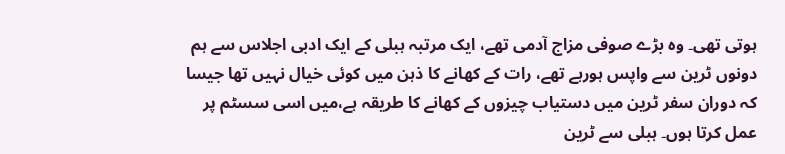ہوتی تھی۔ وہ بڑے صوفی مزاج آدمی تھے، ایک مرتبہ ہبلی کے ایک ادبی اجلاس سے ہم دونوں ٹرین سے واپس ہورہے تھے، رات کے کھانے کا ذہن میں کوئی خیال نہیں تھا جیسا کہ دوران سفر ٹرین میں دستیاب چیزوں کے کھانے کا طریقہ ہے،میں اسی سسٹم پر عمل کرتا ہوں۔ ہبلی سے ٹرین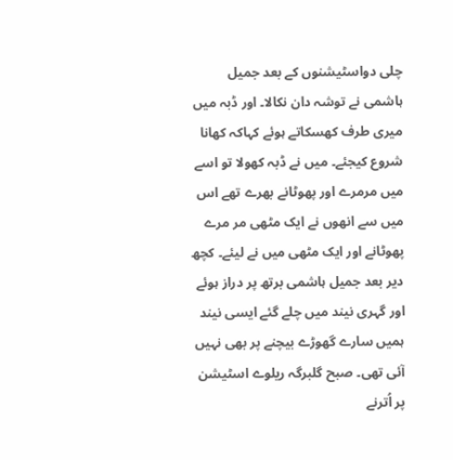چلی دواسٹیشنوں کے بعد جمیل ہاشمی نے توشہ دان نکالا۔ اور ڈبہ میں میری طرف کھسکاتے ہوئے کہاکہ کھانا شروع کیجئے۔ میں نے ڈبہ کھولا تو اسے میں مرمرے اور پھوٹانے بھرے تھے اس میں سے انھوں نے ایک مٹھی مر مرے پھوٹانے اور ایک مٹھی میں نے لیئے۔ کچھ دیر بعد جمیل ہاشمی برتھ پر دراز ہوئے اور گہری نیند میں چلے گئے ایسی نیند ہمیں سارے گھوڑے بیچنے پر بھی نہیں آئی تھی۔ صبح گلبرگہ ریلوے اسٹیشن پر اُترنے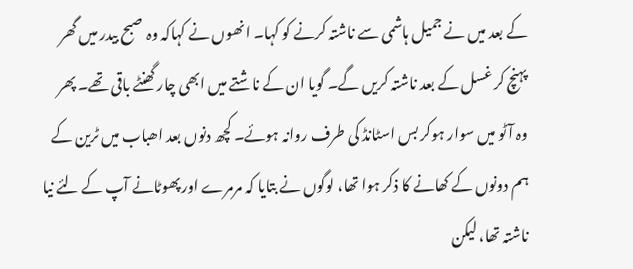کے بعد میں نے جمیل ہاشمی سے ناشتہ کرنے کو کہا۔ انھوں نے کہاکہ وہ صبح بیدر میں گھر پہنچ کر غسل کے بعد ناشتہ کریں گے۔ گویا ان کے ناشتے میں ابھی چار گھنٹے باقی تھے۔ پھر وہ آٹو میں سوار ہوکر بس اسٹانڈ کی طرف روانہ ہوئے۔ کچھ دنوں بعد اھباب میں ٹرین کے ہم دونوں کے کھانے کا ذکر ہوا تھا، لوگوں نے بتایا کہ مرمرے اور پھوٹانے آپ کے لئے نیا ناشتہ تھا، لیکن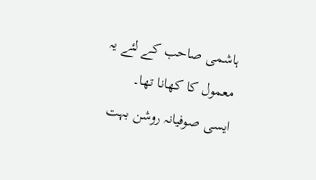ہاشمی صاحب کے لئے یہ معمول کا کھانا تھا۔
ایسی صوفیانہ روشن بہت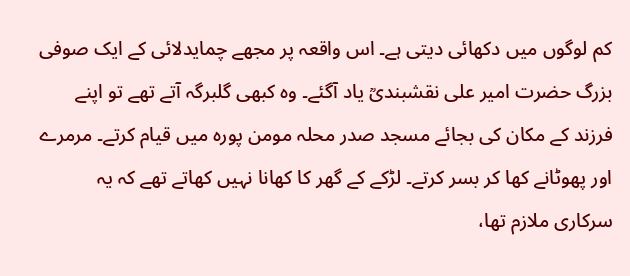کم لوگوں میں دکھائی دیتی ہے۔ اس واقعہ پر مجھے چمایدلائی کے ایک صوفی بزرگ حضرت امیر علی نقشبندیؒ یاد آگئے۔ وہ کبھی گلبرگہ آتے تھے تو اپنے فرزند کے مکان کی بجائے مسجد صدر محلہ مومن پورہ میں قیام کرتے۔ مرمرے اور پھوٹانے کھا کر بسر کرتے۔ لڑکے کے گھر کا کھانا نہیں کھاتے تھے کہ یہ سرکاری ملازم تھا،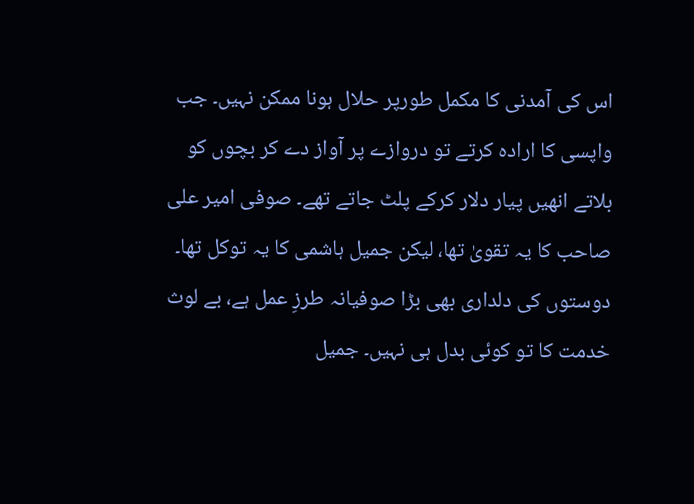اس کی آمدنی کا مکمل طورپر حلال ہونا ممکن نہیں۔ جب واپسی کا ارادہ کرتے تو دروازے پر آواز دے کر بچوں کو بلاتے انھیں پیار دلار کرکے پلٹ جاتے تھے۔ صوفی امیر علی صاحب کا یہ تقویٰ تھا، لیکن جمیل ہاشمی کا یہ توکل تھا۔ دوستوں کی دلداری بھی بڑا صوفیانہ طرزِ عمل ہے، بے لوث خدمت کا تو کوئی بدل ہی نہیں۔ جمیل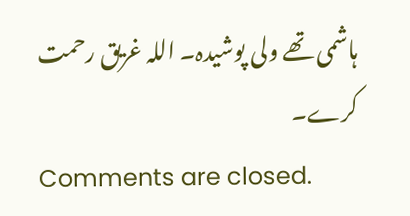ہاشمی تھے ولی پوشیدہ۔ اللہ غریق رحمت کرے۔
Comments are closed.